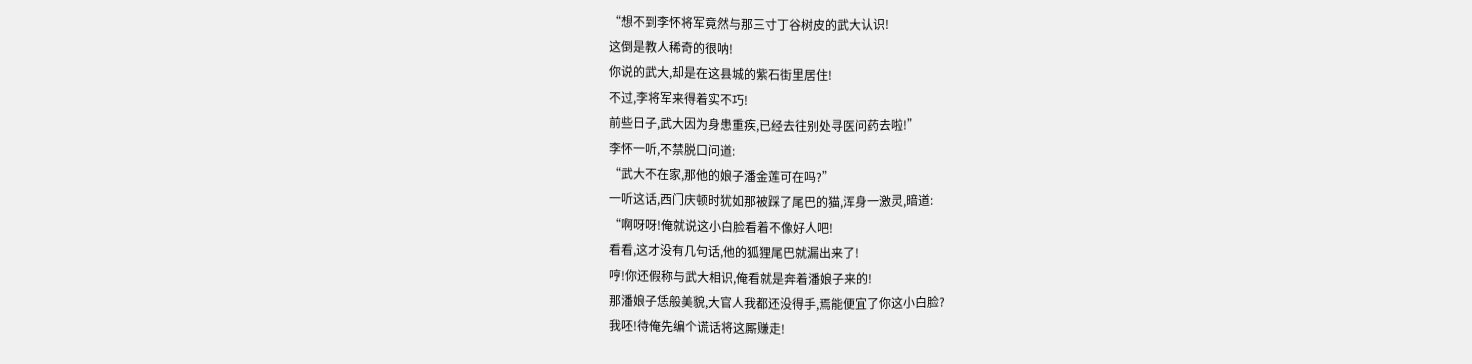“想不到李怀将军竟然与那三寸丁谷树皮的武大认识!
这倒是教人稀奇的很呐!
你说的武大,却是在这县城的紫石街里居住!
不过,李将军来得着实不巧!
前些日子,武大因为身患重疾,已经去往别处寻医问药去啦!”
李怀一听,不禁脱口问道:
“武大不在家,那他的娘子潘金莲可在吗?”
一听这话,西门庆顿时犹如那被踩了尾巴的猫,浑身一激灵,暗道:
“啊呀呀!俺就说这小白脸看着不像好人吧!
看看,这才没有几句话,他的狐狸尾巴就漏出来了!
哼!你还假称与武大相识,俺看就是奔着潘娘子来的!
那潘娘子恁般美貌,大官人我都还没得手,焉能便宜了你这小白脸?
我呸!待俺先编个谎话将这厮赚走!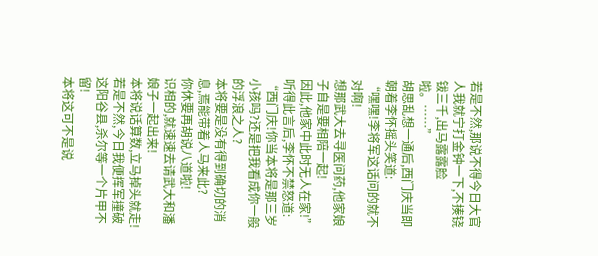若是不然,那说不得今日大官人我就宁打金钟一下,不揍铙钹三千,出马露露脸啦。……”
胡思乱想一通后,西门庆当即朝着李怀摇头笑道:
“嘿嘿!李将军这话问的就不对啊!
想那武大去寻医问药,他家娘子自是要相陪一起!
因此,他家中此时无人在家!”
听得此言后,李怀不禁怒道:
“西门庆!你当本将是那三岁小孩吗?还是把我看成你一般的浮浪之人?
本将要是没有得到确切的消息,焉能带着人马来此?
你休要再胡说八道啦!
识相的,就速速去请武大和潘娘子一起出来!
本将说话算数,立马掉头就走!
若是不然,今日我便挥军撞破这阳谷县,杀尔等一个片甲不留!
本将这可不是说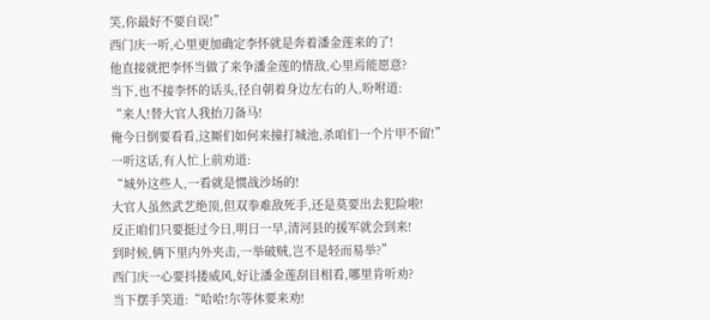笑,你最好不要自误!”
西门庆一听,心里更加确定李怀就是奔着潘金莲来的了!
他直接就把李怀当做了来争潘金莲的情敌,心里焉能愿意?
当下,也不接李怀的话头,径自朝着身边左右的人,吩咐道:
“来人!替大官人我抬刀备马!
俺今日倒要看看,这厮们如何来撞打城池,杀咱们一个片甲不留!”
一听这话,有人忙上前劝道:
“城外这些人,一看就是惯战沙场的!
大官人虽然武艺绝顶,但双拳难敌死手,还是莫要出去犯险啦!
反正咱们只要挺过今日,明日一早,清河县的援军就会到来!
到时候,俩下里内外夹击,一举破贼,岂不是轻而易举?”
西门庆一心要抖搂威风,好让潘金莲刮目相看,哪里肯听劝?
当下摆手笑道:“哈哈!尔等休要来劝!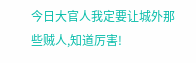今日大官人我定要让城外那些贼人,知道厉害!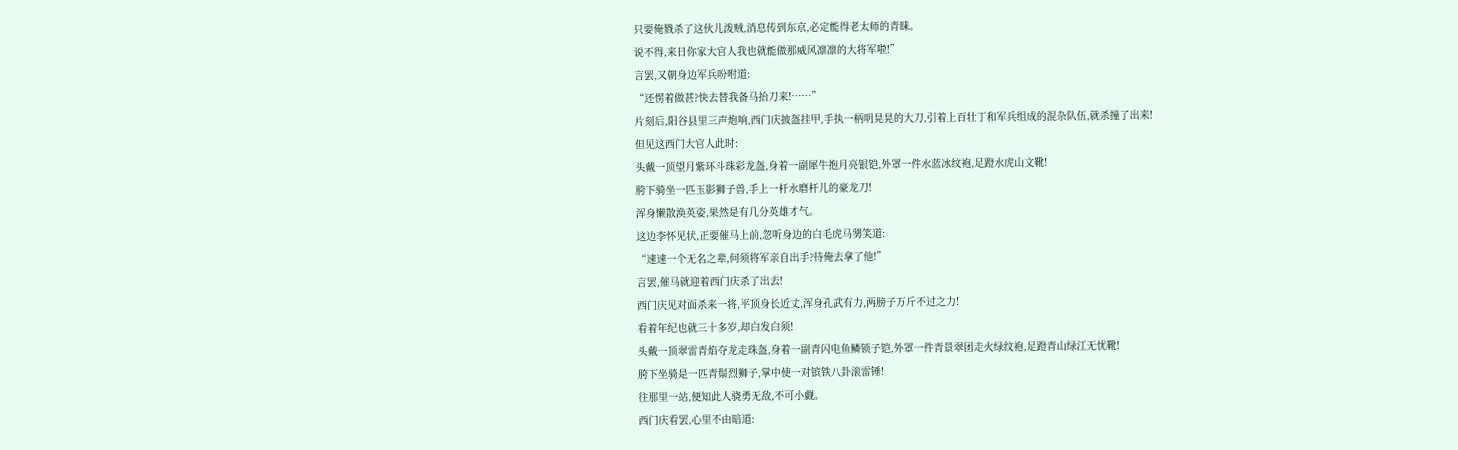只要俺戮杀了这伙儿泼贼,消息传到东京,必定能得老太师的青睐。
说不得,来日你家大官人我也就能做那威风凛凛的大将军啦!”
言罢,又朝身边军兵吩咐道:
“还愣着做甚?快去替我备马抬刀来!……”
片刻后,阳谷县里三声炮响,西门庆披盔挂甲,手执一柄明晃晃的大刀,引着上百壮丁和军兵组成的混杂队伍,就杀撞了出来!
但见这西门大官人此时:
头戴一顶望月紫环斗珠彩龙盔,身着一副犀牛抱月亮银铠,外罩一件水蓝冰纹袍,足蹬水虎山文靴!
胯下骑坐一匹玉影狮子兽,手上一杆水磨杆儿的豪龙刀!
浑身懒散涣英姿,果然是有几分英雄才气。
这边李怀见状,正要催马上前,忽听身边的白毛虎马勥笑道:
“速速一个无名之辈,何须将军亲自出手?待俺去拿了他!”
言罢,催马就迎着西门庆杀了出去!
西门庆见对面杀来一将,平顶身长近丈,浑身孔武有力,两膀子万斤不过之力!
看着年纪也就三十多岁,却白发白须!
头戴一顶翠雷青焰夺龙走珠盔,身着一副青闪电鱼鳞锁子铠,外罩一件青景翠团走火绿纹袍,足蹬青山绿江无忧靴!
胯下坐骑是一匹青鬃烈狮子,掌中使一对镔铁八卦滚雷锤!
往那里一站,便知此人骁勇无敌,不可小觑。
西门庆看罢,心里不由暗道: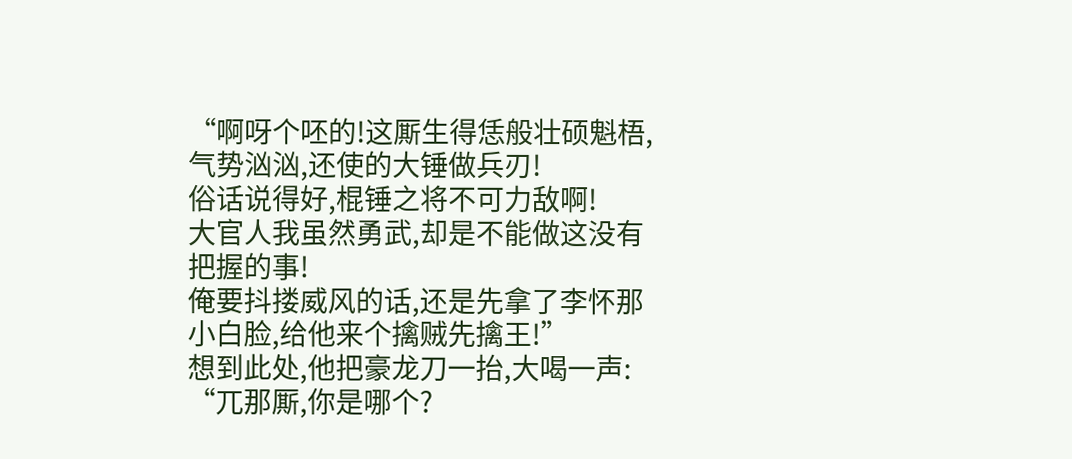“啊呀个呸的!这厮生得恁般壮硕魁梧,气势汹汹,还使的大锤做兵刃!
俗话说得好,棍锤之将不可力敌啊!
大官人我虽然勇武,却是不能做这没有把握的事!
俺要抖搂威风的话,还是先拿了李怀那小白脸,给他来个擒贼先擒王!”
想到此处,他把豪龙刀一抬,大喝一声:
“兀那厮,你是哪个?